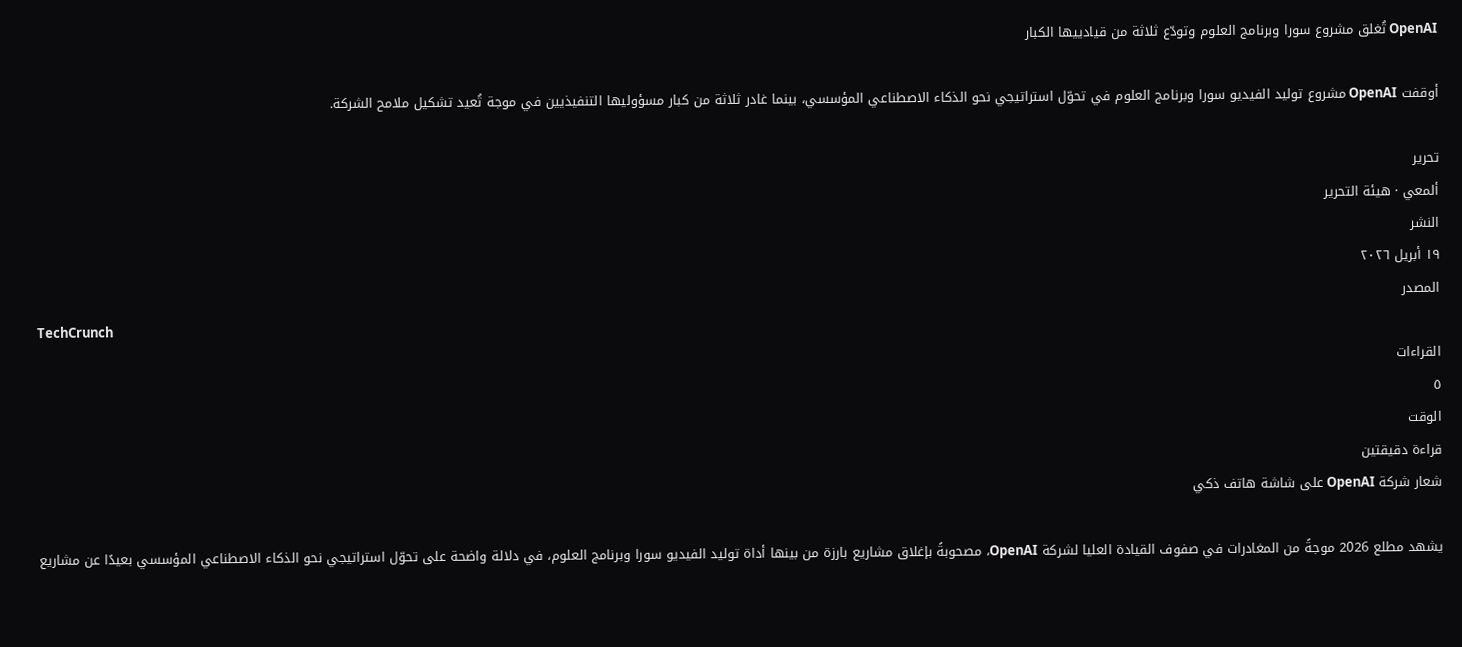OpenAI تُغلق مشروع سورا وبرنامج العلوم وتودّع ثلاثة من قيادييها الكبار

أوقفت OpenAI مشروع توليد الفيديو سورا وبرنامج العلوم في تحوّل استراتيجي نحو الذكاء الاصطناعي المؤسسي، بينما غادر ثلاثة من كبار مسؤوليها التنفيذيين في موجة تُعيد تشكيل ملامح الشركة.

تحرير
ألمعي · هيئة التحرير
النشر
١٩ أبريل ٢٠٢٦
المصدر
TechCrunch
القراءات
٥
الوقت
قراءة دقيقتين
شعار شركة OpenAI على شاشة هاتف ذكي

يشهد مطلع 2026 موجةً من المغادرات في صفوف القيادة العليا لشركة OpenAI، مصحوبةً بإغلاق مشاريع بارزة من بينها أداة توليد الفيديو سورا وبرنامج العلوم، في دلالة واضحة على تحوّل استراتيجي نحو الذكاء الاصطناعي المؤسسي بعيدًا عن مشاريع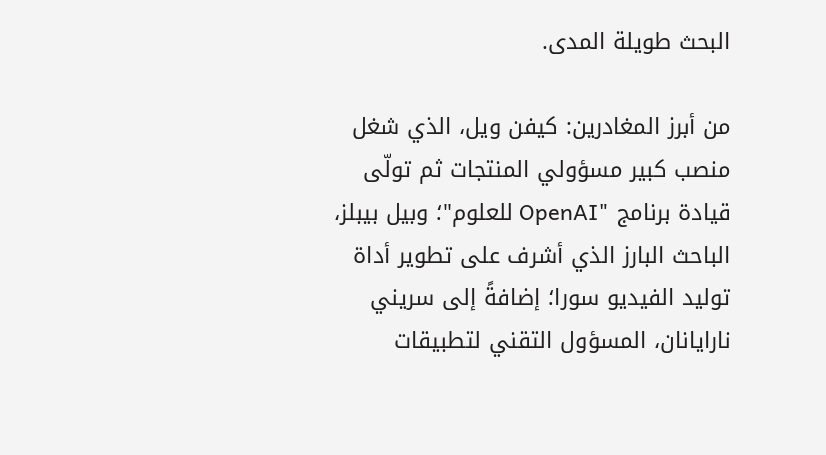البحث طويلة المدى.

من أبرز المغادرين: كيفن ويل، الذي شغل منصب كبير مسؤولي المنتجات ثم تولّى قيادة برنامج "OpenAI للعلوم"؛ وبيل بيبلز، الباحث البارز الذي أشرف على تطوير أداة توليد الفيديو سورا؛ إضافةً إلى سريني نارايانان، المسؤول التقني لتطبيقات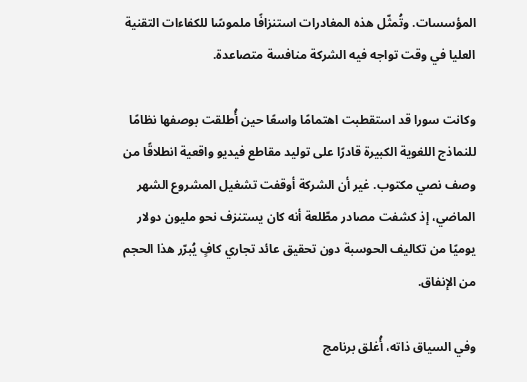المؤسسات. وتُمثّل هذه المغادرات استنزافًا ملموسًا للكفاءات التقنية العليا في وقت تواجه فيه الشركة منافسة متصاعدة.

وكانت سورا قد استقطبت اهتمامًا واسعًا حين أُطلقت بوصفها نظامًا للنماذج اللغوية الكبيرة قادرًا على توليد مقاطع فيديو واقعية انطلاقًا من وصف نصي مكتوب. غير أن الشركة أوقفت تشغيل المشروع الشهر الماضي، إذ كشفت مصادر مطّلعة أنه كان يستنزف نحو مليون دولار يوميًا من تكاليف الحوسبة دون تحقيق عائد تجاري كافٍ يُبرّر هذا الحجم من الإنفاق.

وفي السياق ذاته، أُغلق برنامج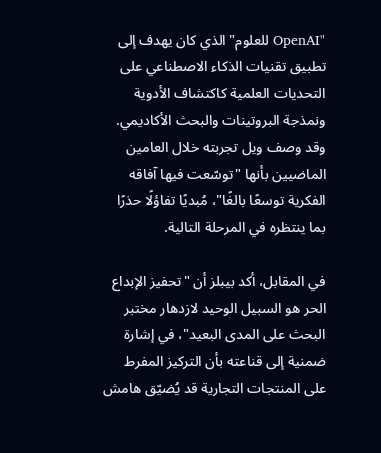"OpenAI للعلوم" الذي كان يهدف إلى تطبيق تقنيات الذكاء الاصطناعي على التحديات العلمية كاكتشاف الأدوية ونمذجة البروتينات والبحث الأكاديمي. وقد وصف ويل تجربته خلال العامين الماضيين بأنها "توسّعت فيها آفاقه الفكرية توسعًا بالغًا"، مُبديًا تفاؤلًا حذرًا بما ينتظره في المرحلة التالية.

في المقابل، أكد بيبلز أن "تحفيز الإبداع الحر هو السبيل الوحيد لازدهار مختبر البحث على المدى البعيد"، في إشارة ضمنية إلى قناعته بأن التركيز المفرط على المنتجات التجارية قد يُضيّق هامش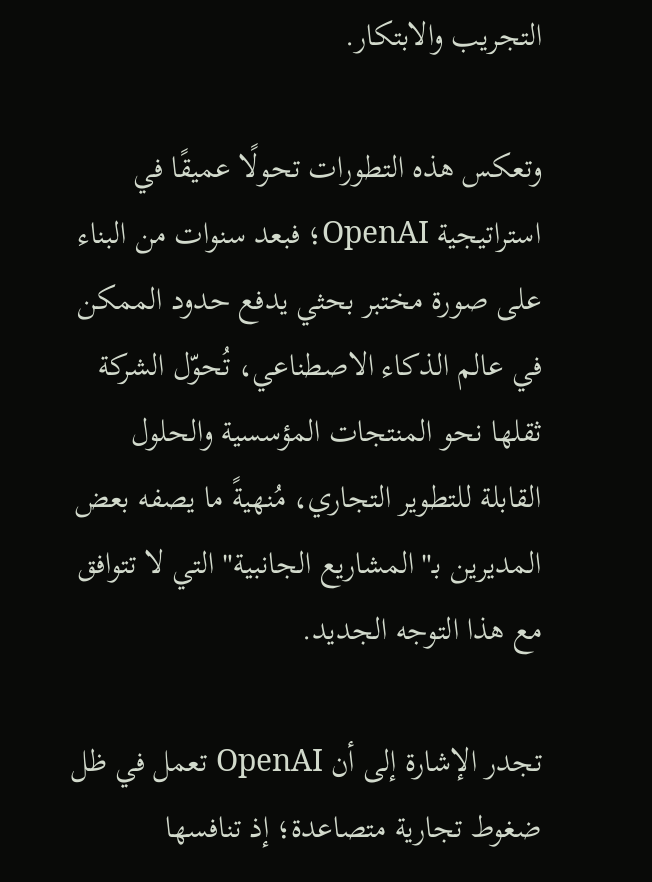التجريب والابتكار.

وتعكس هذه التطورات تحولًا عميقًا في استراتيجية OpenAI؛ فبعد سنوات من البناء على صورة مختبر بحثي يدفع حدود الممكن في عالم الذكاء الاصطناعي، تُحوّل الشركة ثقلها نحو المنتجات المؤسسية والحلول القابلة للتطوير التجاري، مُنهيةً ما يصفه بعض المديرين بـ"المشاريع الجانبية" التي لا تتوافق مع هذا التوجه الجديد.

تجدر الإشارة إلى أن OpenAI تعمل في ظل ضغوط تجارية متصاعدة؛ إذ تنافسها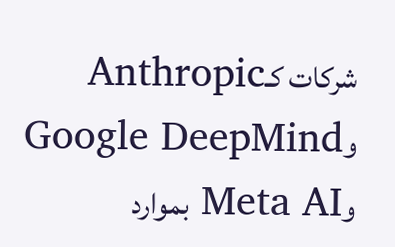شركات كـAnthropic وGoogle DeepMind وMeta AI بموارد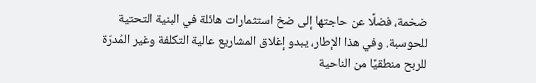ضخمة، فضلًا عن حاجتها إلى ضخ استثمارات هائلة في البنية التحتية للحوسبة. وفي هذا الإطار، يبدو إغلاق المشاريع عالية التكلفة وغير المُدرّة للربح منطقيًا من الناحية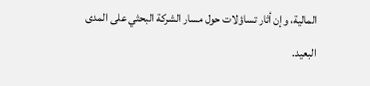المالية، وإن أثار تساؤلات حول مسار الشركة البحثي على المدى البعيد.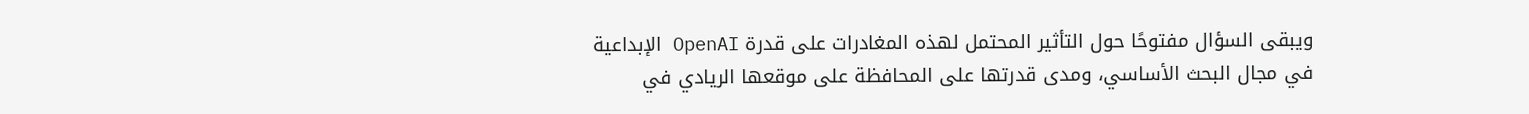ويبقى السؤال مفتوحًا حول التأثير المحتمل لهذه المغادرات على قدرة OpenAI الإبداعية في مجال البحث الأساسي، ومدى قدرتها على المحافظة على موقعها الريادي في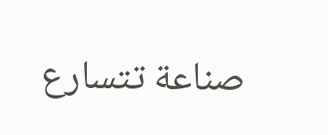صناعة تتسارع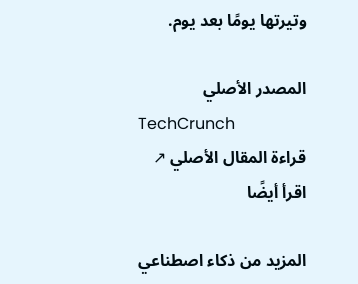وتيرتها يومًا بعد يوم.

المصدر الأصلي
TechCrunch
قراءة المقال الأصلي ↗
اقرأ أيضًا

المزيد من ذكاء اصطناعي